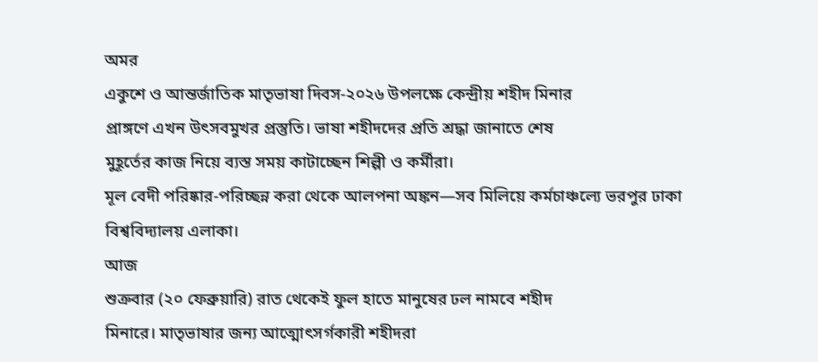অমর
একুশে ও আন্তর্জাতিক মাতৃভাষা দিবস-২০২৬ উপলক্ষে কেন্দ্রীয় শহীদ মিনার
প্রাঙ্গণে এখন উৎসবমুখর প্রস্তুতি। ভাষা শহীদদের প্রতি শ্রদ্ধা জানাতে শেষ
মুহূর্তের কাজ নিয়ে ব্যস্ত সময় কাটাচ্ছেন শিল্পী ও কর্মীরা।
মূল বেদী পরিষ্কার-পরিচ্ছন্ন করা থেকে আলপনা অঙ্কন—সব মিলিয়ে কর্মচাঞ্চল্যে ভরপুর ঢাকা বিশ্ববিদ্যালয় এলাকা।
আজ
শুক্রবার (২০ ফেব্রুয়ারি) রাত থেকেই ফুল হাতে মানুষের ঢল নামবে শহীদ
মিনারে। মাতৃভাষার জন্য আত্মোৎসর্গকারী শহীদরা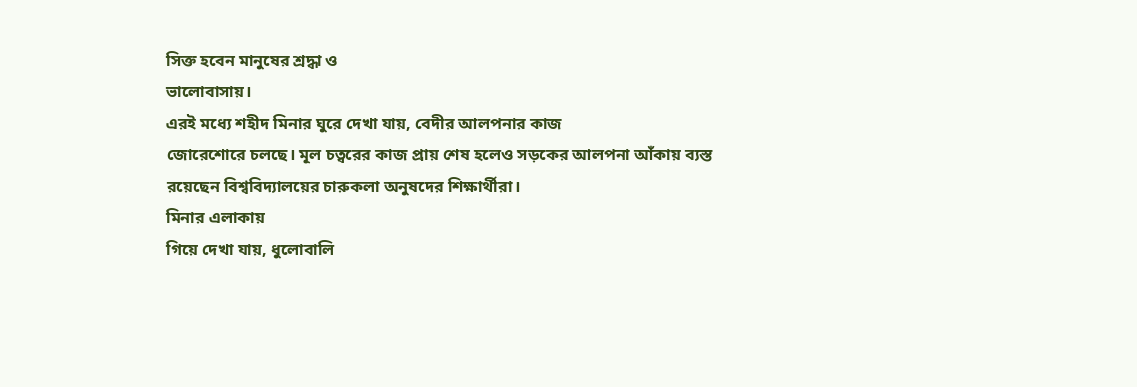সিক্ত হবেন মানুষের শ্রদ্ধা ও
ভালোবাসায়।
এরই মধ্যে শহীদ মিনার ঘুরে দেখা যায়, বেদীর আলপনার কাজ
জোরেশোরে চলছে। মূল চত্বরের কাজ প্রায় শেষ হলেও সড়কের আলপনা আঁকায় ব্যস্ত
রয়েছেন বিশ্ববিদ্যালয়ের চারুকলা অনুষদের শিক্ষার্থীরা।
মিনার এলাকায়
গিয়ে দেখা যায়, ধুলোবালি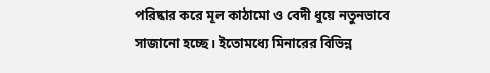পরিষ্কার করে মূল কাঠামো ও বেদী ধুয়ে নতুনভাবে
সাজানো হচ্ছে। ইতোমধ্যে মিনারের বিভিন্ন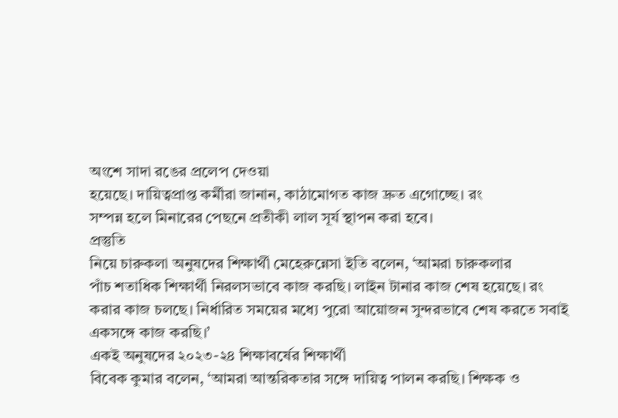অংশে সাদা রঙের প্রলেপ দেওয়া
হয়েছে। দায়িত্বপ্রাপ্ত কর্মীরা জানান, কাঠামোগত কাজ দ্রুত এগোচ্ছে। রং
সম্পন্ন হলে মিনারের পেছনে প্রতীকী লাল সূর্য স্থাপন করা হবে।
প্রস্তুতি
নিয়ে চারুকলা অনুষদের শিক্ষার্থী মেহেরুন্নেসা ইতি বলেন, ‘আমরা চারুকলার
পাঁচ শতাধিক শিক্ষার্থী নিরলসভাবে কাজ করছি। লাইন টানার কাজ শেষ হয়েছে। রং
করার কাজ চলছে। নির্ধারিত সময়ের মধ্যে পুরো আয়োজন সুন্দরভাবে শেষ করতে সবাই
একসঙ্গে কাজ করছি।’
একই অনুষদের ২০২৩-২৪ শিক্ষাবর্ষের শিক্ষার্থী
বিবেক কুমার বলেন, ‘আমরা আন্তরিকতার সঙ্গে দায়িত্ব পালন করছি। শিক্ষক ও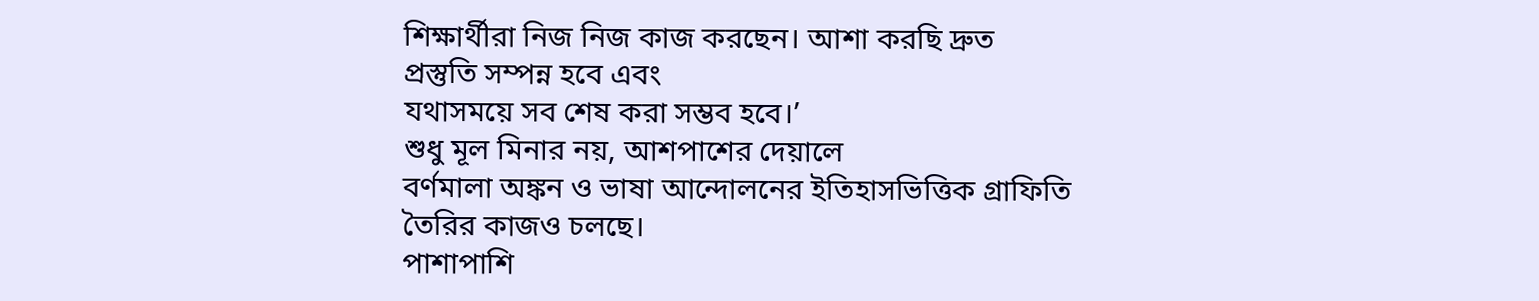শিক্ষার্থীরা নিজ নিজ কাজ করছেন। আশা করছি দ্রুত প্রস্তুতি সম্পন্ন হবে এবং
যথাসময়ে সব শেষ করা সম্ভব হবে।’
শুধু মূল মিনার নয়, আশপাশের দেয়ালে
বর্ণমালা অঙ্কন ও ভাষা আন্দোলনের ইতিহাসভিত্তিক গ্রাফিতি তৈরির কাজও চলছে।
পাশাপাশি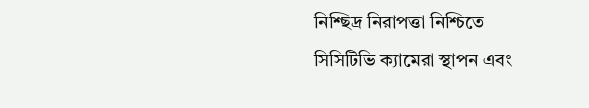নিশ্ছিদ্র নিরাপত্তা নিশ্চিতে সিসিটিভি ক্যামেরা স্থাপন এবং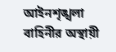আইনশৃঙ্খলা বাহিনীর অস্থায়ী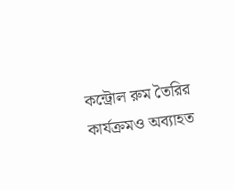কন্ট্রোল রুম তৈরির কার্যক্রমও অব্যাহত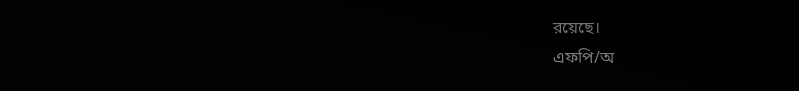রয়েছে।
এফপি/অ